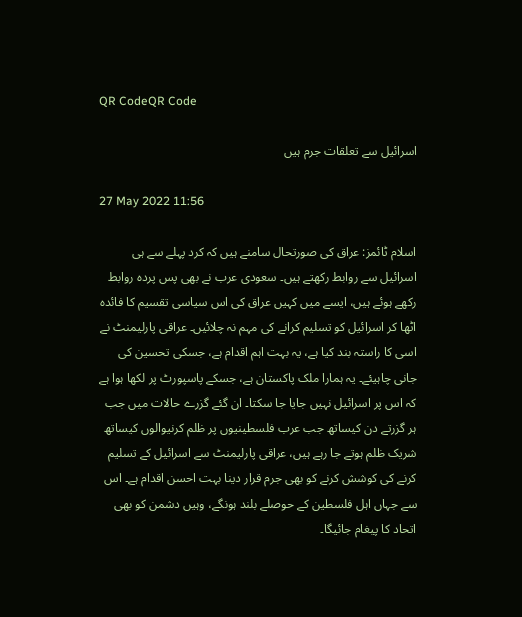QR CodeQR Code

اسرائیل سے تعلقات جرم ہیں

27 May 2022 11:56

اسلام ٹائمز: عراق کی صورتحال سامنے ہیں کہ کرد پہلے سے ہی اسرائیل سے روابط رکھتے ہیں۔ سعودی عرب نے بھی پس پردہ روابط رکھے ہوئے ہیں، ایسے میں کہیں عراق کی اس سیاسی تقسیم کا فائدہ اٹھا کر اسرائیل کو تسلیم کرانے کی مہم نہ چلائیں۔ عراقی پارلیمنٹ نے اسی کا راستہ بند کیا ہے، یہ بہت اہم اقدام ہے، جسکی تحسین کی جانی چاہیئے۔ یہ ہمارا ملک پاکستان ہے، جسکے پاسپورٹ پر لکھا ہوا ہے کہ اس پر اسرائیل نہیں جایا جا سکتا۔ ان گئے گزرے حالات میں جب ہر گزرتے دن کیساتھ جب عرب فلسطینیوں پر ظلم کرنیوالوں کیساتھ شریک ظلم ہوتے جا رہے ہیں، عراقی پارلیمنٹ سے اسرائیل کے تسلیم کرنے کی کوشش کرنے کو بھی جرم قرار دینا بہت احسن اقدام ہے۔ اس سے جہاں اہل فلسطین کے حوصلے بلند ہونگے، وہیں دشمن کو بھی اتحاد کا پیغام جائیگا۔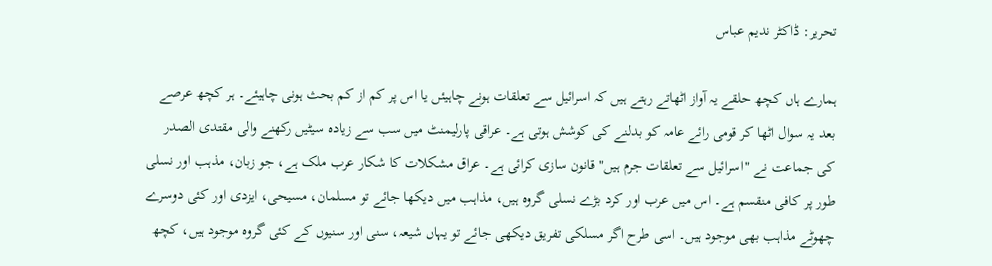تحریر: ڈاکٹر ندیم عباس

ہمارے ہاں کچھ حلقے یہ آواز اٹھاتے رہتے ہیں کہ اسرائیل سے تعلقات ہونے چاہیئں یا اس پر کم از کم بحث ہونی چاہیئے۔ ہر کچھ عرصے بعد یہ سوال اٹھا کر قومی رائے عامہ کو بدلنے کی کوشش ہوتی ہے۔ عراقی پارلیمنٹ میں سب سے زیادہ سیٹیں رکھنے والی مقتدی الصدر کی جماعت نے "اسرائیل سے تعلقات جرم ہیں" قانون سازی کرائی ہے۔ عراق مشکلات کا شکار عرب ملک ہے، جو زبان، مذہب اور نسلی طور پر کافی منقسم ہے۔ اس میں عرب اور کرد بڑے نسلی گروہ ہیں، مذاہب میں دیکھا جائے تو مسلمان، مسیحی، ایزدی اور کئی دوسرے چھوٹے مذاہب بھی موجود ہیں۔ اسی طرح اگر مسلکی تفریق دیکھی جائے تو یہاں شیعہ، سنی اور سنیوں کے کئی گروہ موجود ہیں، کچھ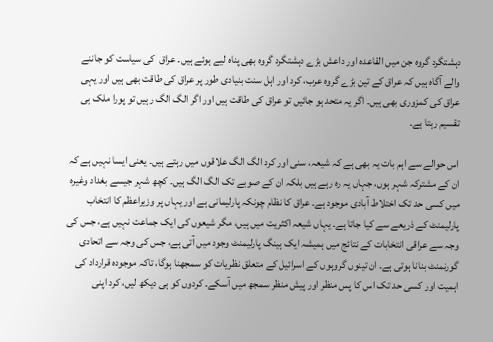دہشتگرد گروہ جن میں القاعدہ اور داعش بڑے دہشتگرد گروہ بھی پناہ لیے ہوئے ہیں۔ عراق  کی سیاست کو جاننے والے آگاہ ہیں کہ عراق کے تین بڑے گروہ عرب، کرد اور اہل سنت بنیادی طور پر عراق کی طاقت بھی ہیں اور یہی عراق کی کمزوری بھی ہیں۔ اگر یہ متحد ہو جائیں تو عراق کی طاقت ہیں اور اگر الگ الگ رہیں تو پورا ملک ہی تقسیم رہتا ہے۔

اس حوالے سے اہم بات یہ بھی ہے کہ شیعہ، سنی اور کرد الگ الگ علاقوں میں رہتے ہیں۔ یعنی ایسا نہیں ہے کہ ان کے مشترکہ شہر ہوں، جہاں یہ رہ رہے ہیں بلکہ ان کے صوبے تک الگ الگ ہیں۔ کچھ شہر جیسے بغداد وغیرہ میں کسی حد تک اختلاط آبادی موجود ہے۔ عراق کا نظام چونکہ پارلیمانی ہے اور یہاں پر وزیراعظم کا انتخاب پارلیمنٹ کے ذریعے سے کیا جاتا ہے۔ یہاں شیعہ اکثریت میں ہیں، مگر شیعوں کی ایک جماعت نہیں ہے، جس کی وجہ سے عراقی انتخابات کے نتائج میں ہمیشہ ایک ہینگ پارلیمنٹ وجود میں آتی ہے، جس کی وجہ سے اتحادی گورنمنٹ بنانا ہوتی ہے۔ ان تینوں گروہوں کے اسرائیل کے متعلق نظریات کو سمجھنا ہوگا، تاکہ موجودہ قرارداد کی اہمیت اور کسی حد تک اس کا پس منظر اور پیش منظر سمجھ میں آسکے۔ کردوں کو ہی دیکھ لیں، کرد اپنی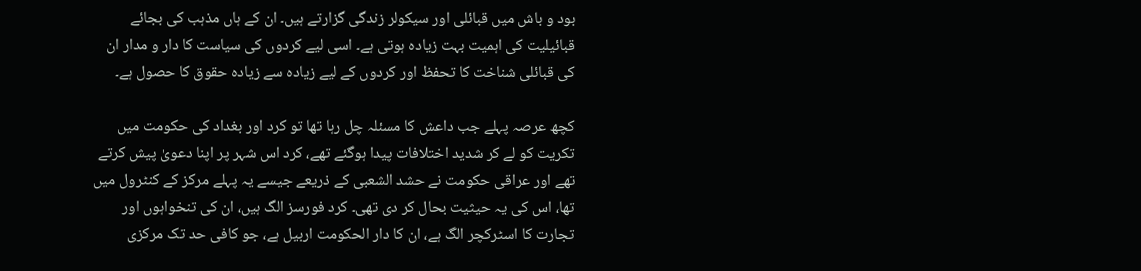بود و باش میں قبائلی اور سیکولر زندگی گزارتے ہیں۔ ان کے ہاں مذہب کی بجائے قبائیلیت کی اہمیت بہت زیادہ ہوتی ہے۔ اسی لیے کردوں کی سیاست کا دار و مدار ان کی قبائلی شناخت کا تحفظ اور کردوں کے لیے زیادہ سے زیادہ حقوق کا حصول ہے۔

کچھ عرصہ پہلے جب داعش کا مسئلہ چل رہا تھا تو کرد اور بغداد کی حکومت میں تکریت کو لے کر شدید اختلافات پیدا ہوگئے تھے، کرد اس شہر پر اپنا دعویٰ پیش کرتے تھے اور عراقی حکومت نے حشد الشعبی کے ذریعے جیسے یہ پہلے مرکز کے کنٹرول میں تھا، اس کی یہ حیثیت بحال کر دی تھی۔ کرد فورسز الگ ہیں، ان کی تنخواہوں اور تجارت کا اسٹرکچر الگ ہے، ان کا دار الحکومت اربیل ہے، جو کافی حد تک مرکزی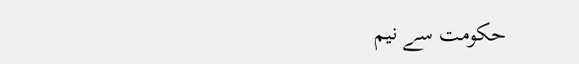حکومت سے نیم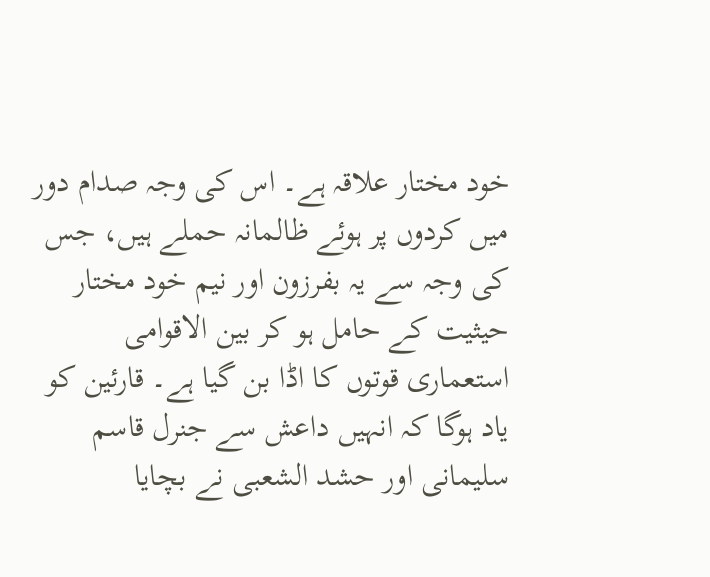خود مختار علاقہ ہے۔ اس کی وجہ صدام دور میں کردوں پر ہوئے ظالمانہ حملے ہیں، جس کی وجہ سے یہ بفرزون اور نیم خود مختار حیثیت کے حامل ہو کر بین الاقوامی استعماری قوتوں کا اڈا بن گیا ہے۔ قارئین کو یاد ہوگا کہ انہیں داعش سے جنرل قاسم سلیمانی اور حشد الشعبی نے بچایا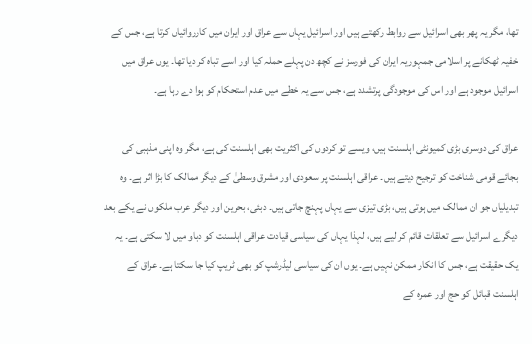تھا، مگر یہ پھر بھی اسرائیل سے روابط رکھتے ہیں اور اسرائیل یہاں سے عراق اور ایران میں کارروائیاں کرتا ہے، جس کے خفیہ ٹھکانے پر اسلامی جمہوریہ ایران کی فورسز نے کچھ دن پہلے حملہ کیا اور اسے تباہ کر دیا تھا۔ یوں عراق میں اسرائیل موجود ہے اور اس کی موجودگی پرتشدد ہے، جس سے یہ خطے میں عدم استحکام کو ہوا دے رہا ہے۔

عراق کی دوسری بڑی کمیونٹی اہلسنت ہیں، ویسے تو کردوں کی اکثریت بھی اہلسنت کی ہے، مگر وہ اپنی مذہبی کی بجائے قومی شناخت کو ترجیح دیتے ہیں۔ عراقی اہلسنت پر سعودی اور مشرق وسطیٰ کے دیگر ممالک کا بڑا اثر ہے۔ وہ تبدیلیاں جو ان ممالک میں ہوتی ہیں، بڑی تیزی سے یہاں پہنچ جاتی ہیں۔ دبئی، بحرین اور دیگر عرب ملکوں نے یکے بعد دیگرے اسرائیل سے تعلقات قائم کر لیے ہیں، لہذا یہاں کی سیاسی قیادت عراقی اہلسنت کو دباو میں لا سکتی ہے۔ یہ یک حقیقت ہے، جس کا انکار ممکن نہیں ہے۔ یوں ان کی سیاسی لیڈرشپ کو بھی ٹریپ کیا جا سکتا ہے۔ عراق کے اہلسنت قبائل کو حج اور عمرہ کے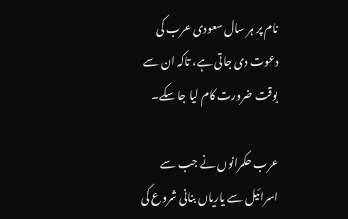نام پر ہر سال سعودی عرب کی دعوت دی جاتی ہے، تاکہ ان سے بوقت ضرورت کام لیا جا سکے۔

عرب حکمرانوں نے جب سے اسرائیل سے یاریاں بنانی شروع کی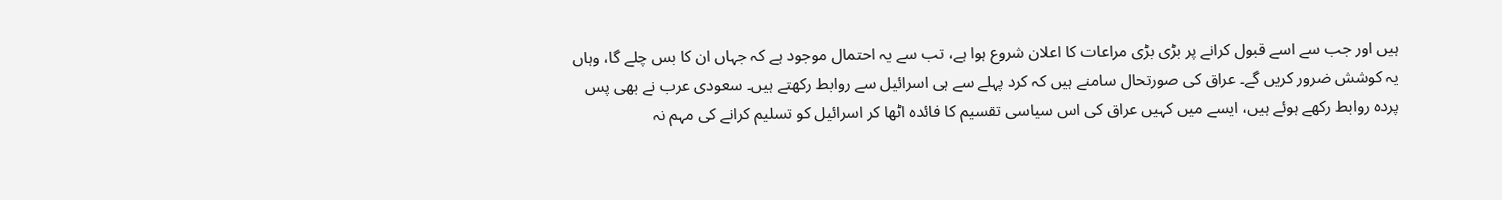ہیں اور جب سے اسے قبول کرانے پر بڑی بڑی مراعات کا اعلان شروع ہوا ہے، تب سے یہ احتمال موجود ہے کہ جہاں ان کا بس چلے گا، وہاں یہ کوشش ضرور کریں گے۔ عراق کی صورتحال سامنے ہیں کہ کرد پہلے سے ہی اسرائیل سے روابط رکھتے ہیں۔ سعودی عرب نے بھی پس پردہ روابط رکھے ہوئے ہیں، ایسے میں کہیں عراق کی اس سیاسی تقسیم کا فائدہ اٹھا کر اسرائیل کو تسلیم کرانے کی مہم نہ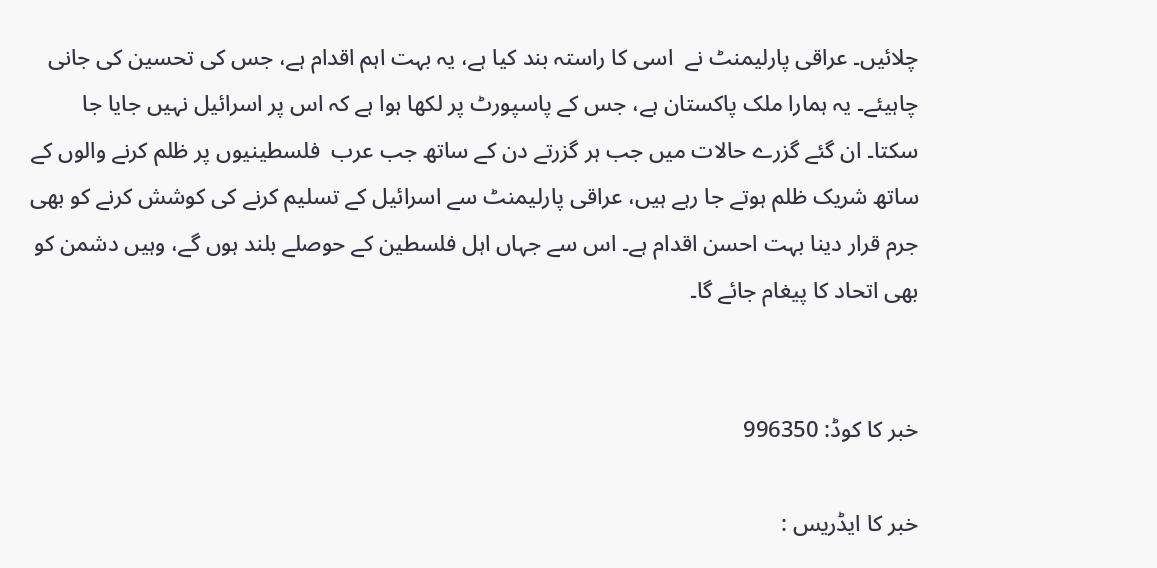چلائیں۔ عراقی پارلیمنٹ نے  اسی کا راستہ بند کیا ہے، یہ بہت اہم اقدام ہے، جس کی تحسین کی جانی چاہیئے۔ یہ ہمارا ملک پاکستان ہے، جس کے پاسپورٹ پر لکھا ہوا ہے کہ اس پر اسرائیل نہیں جایا جا سکتا۔ ان گئے گزرے حالات میں جب ہر گزرتے دن کے ساتھ جب عرب  فلسطینیوں پر ظلم کرنے والوں کے ساتھ شریک ظلم ہوتے جا رہے ہیں، عراقی پارلیمنٹ سے اسرائیل کے تسلیم کرنے کی کوشش کرنے کو بھی جرم قرار دینا بہت احسن اقدام ہے۔ اس سے جہاں اہل فلسطین کے حوصلے بلند ہوں گے، وہیں دشمن کو بھی اتحاد کا پیغام جائے گا۔


خبر کا کوڈ: 996350

خبر کا ایڈریس :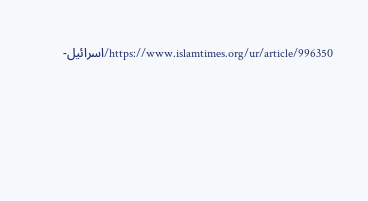https://www.islamtimes.org/ur/article/996350/اسرائیل-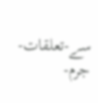سے-تعلقات-جرم-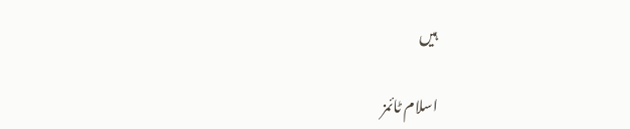ہیں

اسلام ٹائمز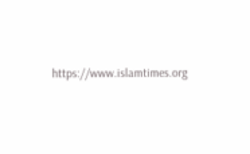https://www.islamtimes.org